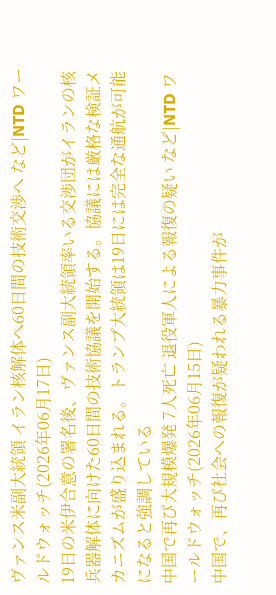ヴァンス米副大統領 イラン核解体へ60日間の技術交渉へ など|NTD ワールドウォッチ(2026年06月17日)
19日の米伊合意の署名後、ヴァンス副大統領率いる交渉団がイランの核兵器解体に向けた60日間の技術協議を開始する。協議には厳格な検証メカニズムが盛り込まれる。トランプ大統領は19日には完全な通航が可能になると強調している
中国で再び大規模爆発 7人死亡 退役軍人による報復の疑い など|NTD ワールドウォッチ(2026年06月15日)
中国で、再び社会への報復が疑われる暴力事件が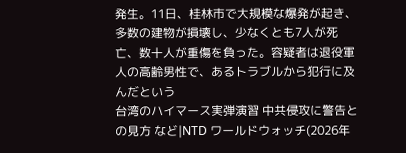発生。11日、桂林市で大規模な爆発が起き、多数の建物が損壊し、少なくとも7人が死亡、数十人が重傷を負った。容疑者は退役軍人の高齢男性で、あるトラブルから犯行に及んだという
台湾のハイマース実弾演習 中共侵攻に警告との見方 など|NTD ワールドウォッチ(2026年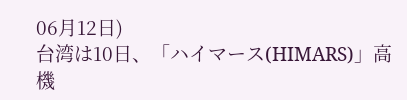06月12日)
台湾は10日、「ハイマース(HIMARS)」高機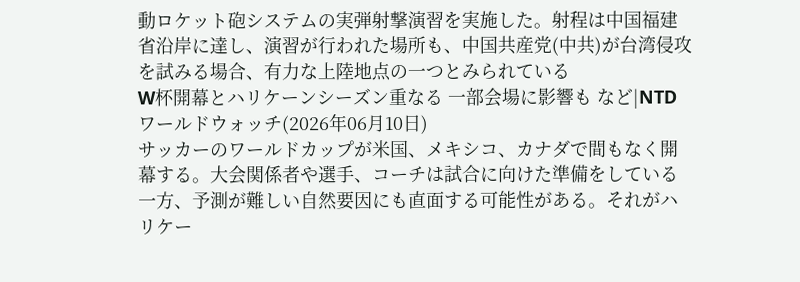動ロケット砲システムの実弾射撃演習を実施した。射程は中国福建省沿岸に達し、演習が行われた場所も、中国共産党(中共)が台湾侵攻を試みる場合、有力な上陸地点の一つとみられている
W杯開幕とハリケーンシーズン重なる 一部会場に影響も など|NTD ワールドウォッチ(2026年06月10日)
サッカーのワールドカップが米国、メキシコ、カナダで間もなく開幕する。大会関係者や選手、コーチは試合に向けた準備をしている一方、予測が難しい自然要因にも直面する可能性がある。それがハリケー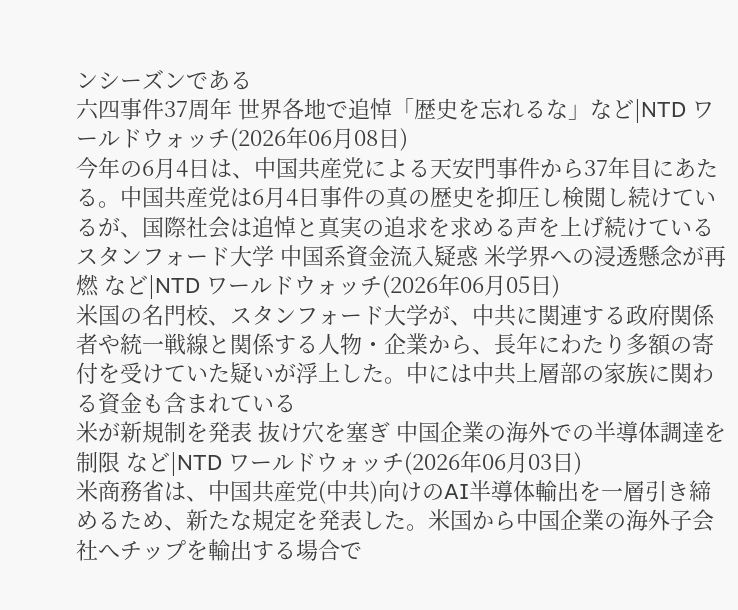ンシーズンである
六四事件37周年 世界各地で追悼「歴史を忘れるな」など|NTD ワールドウォッチ(2026年06月08日)
今年の6月4日は、中国共産党による天安門事件から37年目にあたる。中国共産党は6月4日事件の真の歴史を抑圧し検閲し続けているが、国際社会は追悼と真実の追求を求める声を上げ続けている
スタンフォード大学 中国系資金流入疑惑 米学界への浸透懸念が再燃 など|NTD ワールドウォッチ(2026年06月05日)
米国の名門校、スタンフォード大学が、中共に関連する政府関係者や統一戦線と関係する人物・企業から、長年にわたり多額の寄付を受けていた疑いが浮上した。中には中共上層部の家族に関わる資金も含まれている
米が新規制を発表 抜け穴を塞ぎ 中国企業の海外での半導体調達を制限 など|NTD ワールドウォッチ(2026年06月03日)
米商務省は、中国共産党(中共)向けのAI半導体輸出を一層引き締めるため、新たな規定を発表した。米国から中国企業の海外子会社へチップを輸出する場合で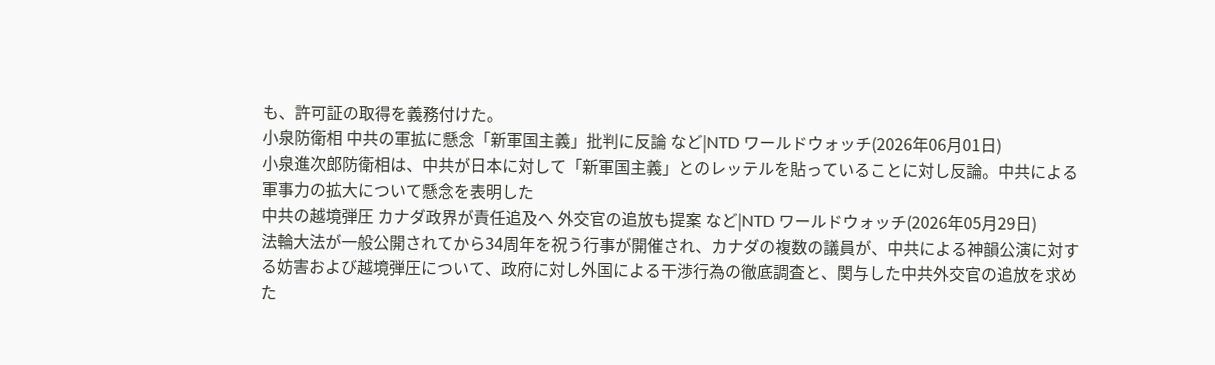も、許可証の取得を義務付けた。
小泉防衛相 中共の軍拡に懸念「新軍国主義」批判に反論 など|NTD ワールドウォッチ(2026年06月01日)
小泉進次郎防衛相は、中共が日本に対して「新軍国主義」とのレッテルを貼っていることに対し反論。中共による軍事力の拡大について懸念を表明した
中共の越境弾圧 カナダ政界が責任追及へ 外交官の追放も提案 など|NTD ワールドウォッチ(2026年05月29日)
法輪大法が一般公開されてから34周年を祝う行事が開催され、カナダの複数の議員が、中共による神韻公演に対する妨害および越境弾圧について、政府に対し外国による干渉行為の徹底調査と、関与した中共外交官の追放を求めた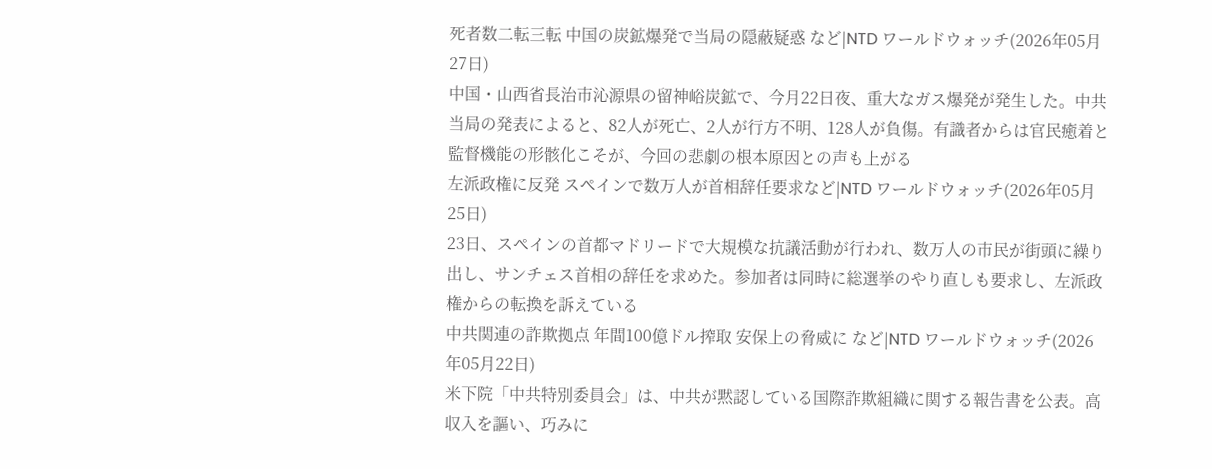死者数二転三転 中国の炭鉱爆発で当局の隠蔽疑惑 など|NTD ワールドウォッチ(2026年05月27日)
中国・山西省長治市沁源県の留神峪炭鉱で、今月22日夜、重大なガス爆発が発生した。中共当局の発表によると、82人が死亡、2人が行方不明、128人が負傷。有識者からは官民癒着と監督機能の形骸化こそが、今回の悲劇の根本原因との声も上がる
左派政権に反発 スペインで数万人が首相辞任要求など|NTD ワールドウォッチ(2026年05月25日)
23日、スペインの首都マドリードで大規模な抗議活動が行われ、数万人の市民が街頭に繰り出し、サンチェス首相の辞任を求めた。参加者は同時に総選挙のやり直しも要求し、左派政権からの転換を訴えている
中共関連の詐欺拠点 年間100億ドル搾取 安保上の脅威に など|NTD ワールドウォッチ(2026年05月22日)
米下院「中共特別委員会」は、中共が黙認している国際詐欺組織に関する報告書を公表。高収入を謳い、巧みに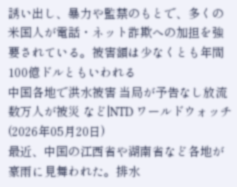誘い出し、暴力や監禁のもとで、多くの米国人が電話・ネット詐欺への加担を強要されている。被害額は少なくとも年間100億ドルともいわれる
中国各地で洪水被害 当局が予告なし放流 数万人が被災 など|NTD ワールドウォッチ(2026年05月20日)
最近、中国の江西省や湖南省など各地が豪雨に見舞われた。排水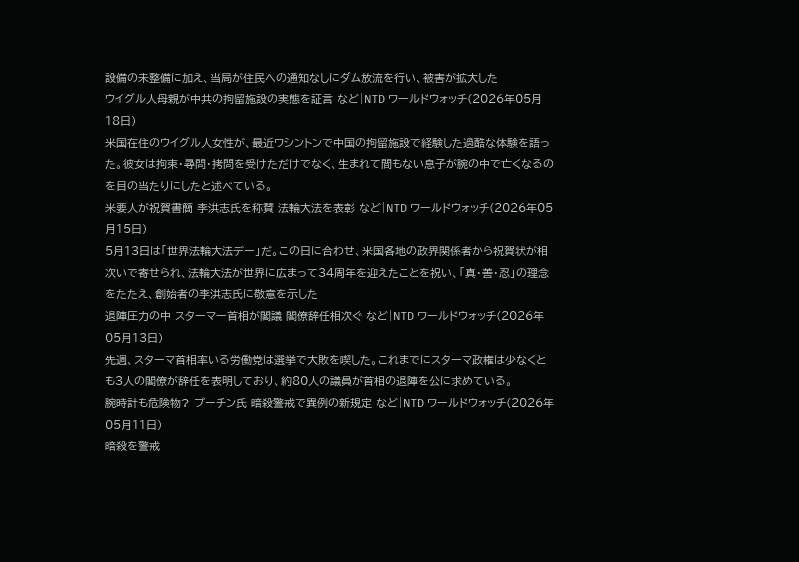設備の未整備に加え、当局が住民への通知なしにダム放流を行い、被害が拡大した
ウイグル人母親が中共の拘留施設の実態を証言 など|NTD ワールドウォッチ(2026年05月18日)
米国在住のウイグル人女性が、最近ワシントンで中国の拘留施設で経験した過酷な体験を語った。彼女は拘束・尋問・拷問を受けただけでなく、生まれて間もない息子が腕の中で亡くなるのを目の当たりにしたと述べている。
米要人が祝賀書簡 李洪志氏を称賛 法輪大法を表彰 など|NTD ワールドウォッチ(2026年05月15日)
5月13日は「世界法輪大法デー」だ。この日に合わせ、米国各地の政界関係者から祝賀状が相次いで寄せられ、法輪大法が世界に広まって34周年を迎えたことを祝い、「真・善・忍」の理念をたたえ、創始者の李洪志氏に敬意を示した
退陣圧力の中 スターマー首相が閣議 閣僚辞任相次ぐ など|NTD ワールドウォッチ(2026年05月13日)
先週、スターマ首相率いる労働党は選挙で大敗を喫した。これまでにスターマ政権は少なくとも3人の閣僚が辞任を表明しており、約80人の議員が首相の退陣を公に求めている。
腕時計も危険物? プーチン氏 暗殺警戒で異例の新規定 など|NTD ワールドウォッチ(2026年05月11日)
暗殺を警戒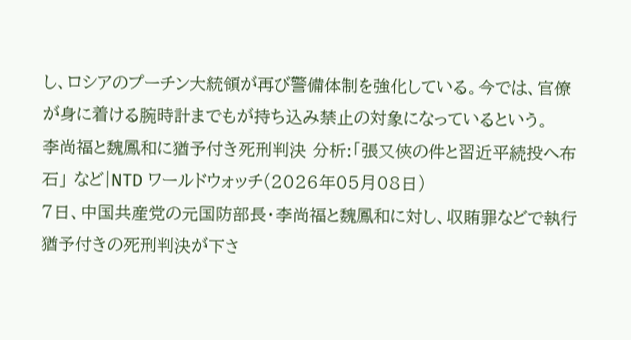し、ロシアのプーチン大統領が再び警備体制を強化している。今では、官僚が身に着ける腕時計までもが持ち込み禁止の対象になっているという。
李尚福と魏鳳和に猶予付き死刑判決 分析:「張又俠の件と習近平続投へ布石」 など|NTD ワールドウォッチ(2026年05月08日)
7日、中国共産党の元国防部長・李尚福と魏鳳和に対し、収賄罪などで執行猶予付きの死刑判決が下さ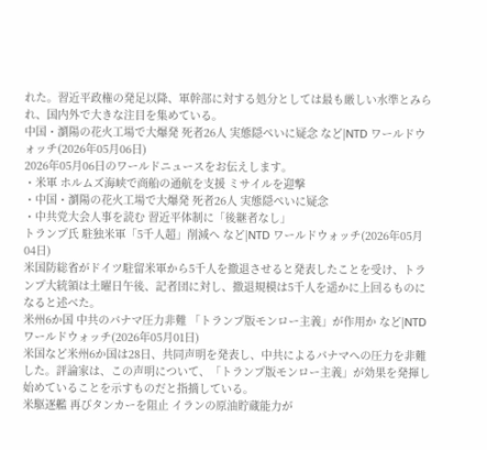れた。習近平政権の発足以降、軍幹部に対する処分としては最も厳しい水準とみられ、国内外で大きな注目を集めている。
中国・瀏陽の花火工場で大爆発 死者26人 実態隠ぺいに疑念 など|NTD ワールドウォッチ(2026年05月06日)
2026年05月06日のワールドニュースをお伝えします。
・米軍 ホルムズ海峡で商船の通航を支援 ミサイルを迎撃
・中国・瀏陽の花火工場で大爆発 死者26人 実態隠ぺいに疑念
・中共党大会人事を読む 習近平体制に「後継者なし」
トランプ氏 駐独米軍「5千人超」削減へ など|NTD ワールドウォッチ(2026年05月04日)
米国防総省がドイツ駐留米軍から5千人を撤退させると発表したことを受け、トランプ大統領は土曜日午後、記者団に対し、撤退規模は5千人を遥かに上回るものになると述べた。
米州6か国 中共のパナマ圧力非難 「トランプ版モンロー主義」が作用か など|NTD ワールドウォッチ(2026年05月01日)
米国など米州6か国は28日、共同声明を発表し、中共によるパナマへの圧力を非難した。評論家は、この声明について、「トランプ版モンロー主義」が効果を発揮し始めていることを示すものだと指摘している。
米駆逐艦 再びタンカーを阻止 イランの原油貯蔵能力が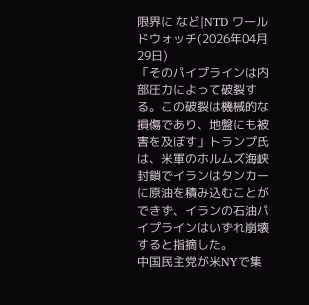限界に など|NTD ワールドウォッチ(2026年04月29日)
「そのパイプラインは内部圧力によって破裂する。この破裂は機械的な損傷であり、地盤にも被害を及ぼす」トランプ氏は、米軍のホルムズ海峡封鎖でイランはタンカーに原油を積み込むことができず、イランの石油パイプラインはいずれ崩壊すると指摘した。
中国民主党が米NYで集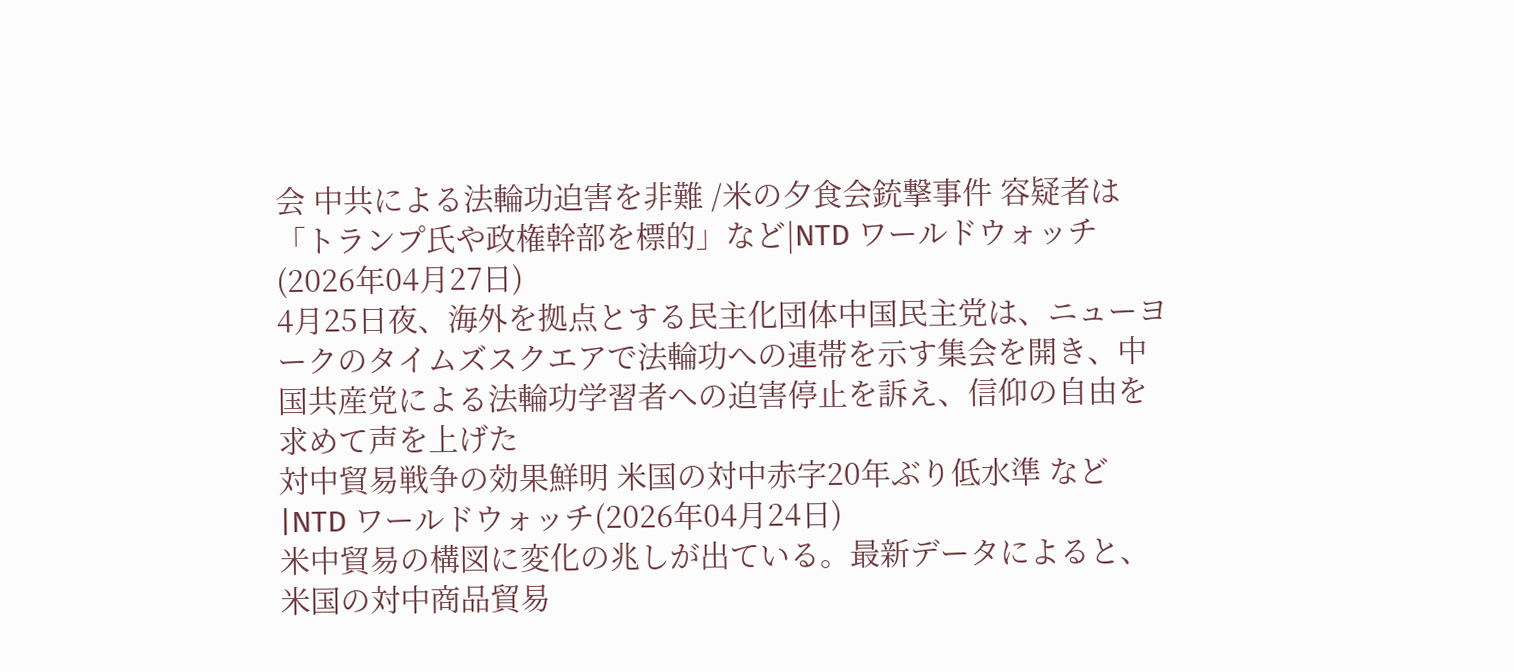会 中共による法輪功迫害を非難 /米の夕食会銃撃事件 容疑者は「トランプ氏や政権幹部を標的」など|NTD ワールドウォッチ(2026年04月27日)
4月25日夜、海外を拠点とする民主化団体中国民主党は、ニューヨークのタイムズスクエアで法輪功への連帯を示す集会を開き、中国共産党による法輪功学習者への迫害停止を訴え、信仰の自由を求めて声を上げた
対中貿易戦争の効果鮮明 米国の対中赤字20年ぶり低水準 など|NTD ワールドウォッチ(2026年04月24日)
米中貿易の構図に変化の兆しが出ている。最新データによると、米国の対中商品貿易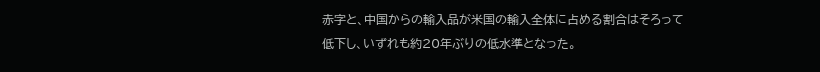赤字と、中国からの輸入品が米国の輸入全体に占める割合はそろって低下し、いずれも約20年ぶりの低水準となった。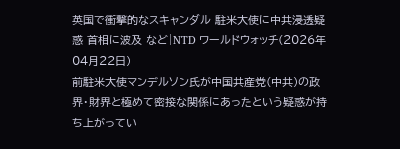英国で衝撃的なスキャンダル 駐米大使に中共浸透疑惑 首相に波及 など|NTD ワールドウォッチ(2026年04月22日)
前駐米大使マンデルソン氏が中国共産党(中共)の政界・財界と極めて密接な関係にあったという疑惑が持ち上がってい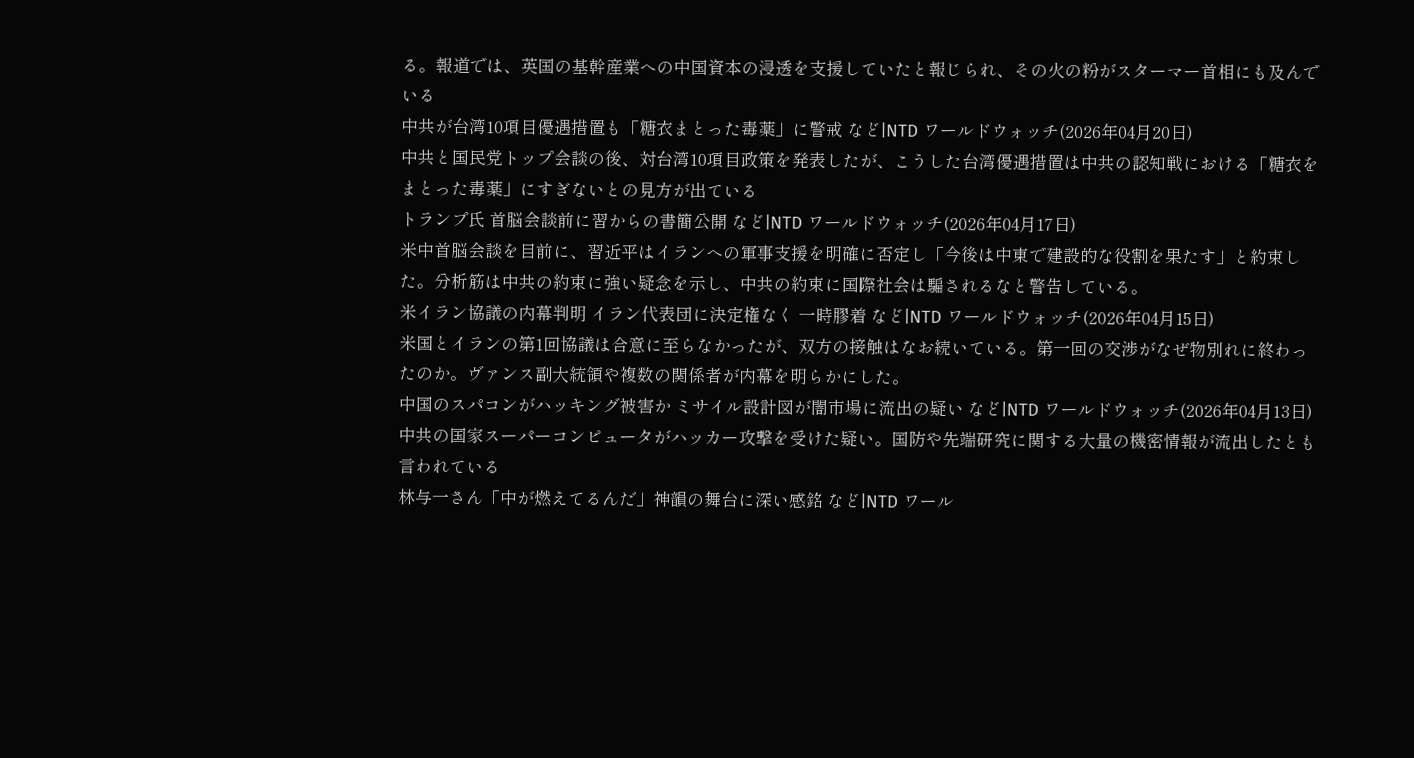る。報道では、英国の基幹産業への中国資本の浸透を支援していたと報じられ、その火の粉がスターマー首相にも及んでいる
中共が台湾10項目優遇措置も「糖衣まとった毒薬」に警戒 など|NTD ワールドウォッチ(2026年04月20日)
中共と国民党トップ会談の後、対台湾10項目政策を発表したが、こうした台湾優遇措置は中共の認知戦における「糖衣をまとった毒薬」にすぎないとの見方が出ている
トランプ氏 首脳会談前に習からの書簡公開 など|NTD ワールドウォッチ(2026年04月17日)
米中首脳会談を目前に、習近平はイランへの軍事支援を明確に否定し「今後は中東で建設的な役割を果たす」と約束した。分析筋は中共の約束に強い疑念を示し、中共の約束に国際社会は騙されるなと警告している。
米イラン協議の内幕判明 イラン代表団に決定権なく 一時膠着 など|NTD ワールドウォッチ(2026年04月15日)
米国とイランの第1回協議は合意に至らなかったが、双方の接触はなお続いている。第一回の交渉がなぜ物別れに終わったのか。ヴァンス副大統領や複数の関係者が内幕を明らかにした。
中国のスパコンがハッキング被害か ミサイル設計図が闇市場に流出の疑い など|NTD ワールドウォッチ(2026年04月13日)
中共の国家スーパーコンピュータがハッカー攻撃を受けた疑い。国防や先端研究に関する大量の機密情報が流出したとも言われている
林与一さん「中が燃えてるんだ」神韻の舞台に深い感銘 など|NTD ワール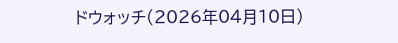ドウォッチ(2026年04月10日)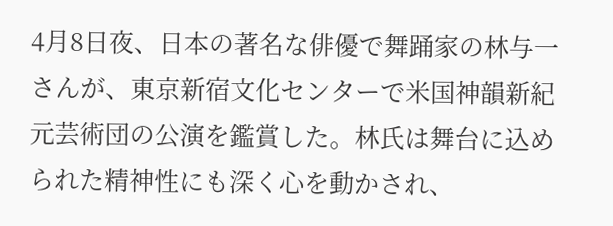4月8日夜、日本の著名な俳優で舞踊家の林与一さんが、東京新宿文化センターで米国神韻新紀元芸術団の公演を鑑賞した。林氏は舞台に込められた精神性にも深く心を動かされ、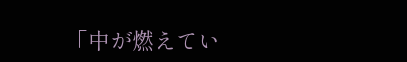「中が燃えてい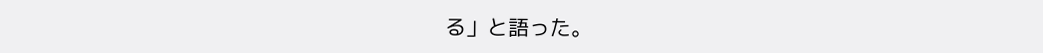る」と語った。